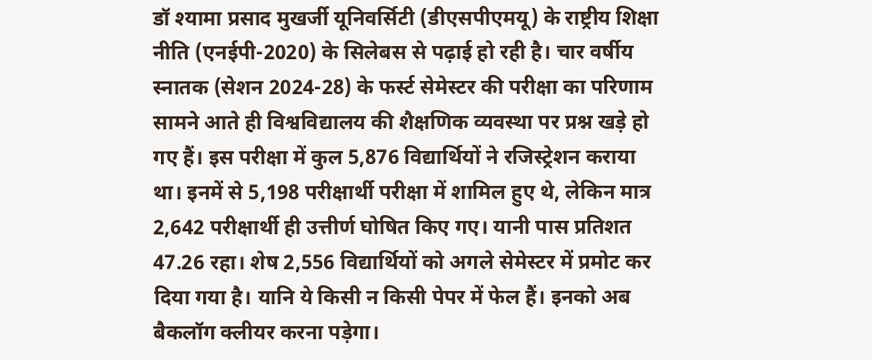डॉ श्यामा प्रसाद मुखर्जी यूनिवर्सिटी (डीएसपीएमयू) के राष्ट्रीय शिक्षा नीति (एनईपी-2020) के सिलेबस से पढ़ाई हो रही है। चार वर्षीय स्नातक (सेशन 2024-28) के फर्स्ट सेमेस्टर की परीक्षा का परिणाम सामने आते ही विश्वविद्यालय की शैक्षणिक व्यवस्था पर प्रश्न खड़े हो गए हैं। इस परीक्षा में कुल 5,876 विद्यार्थियों ने रजिस्ट्रेशन कराया था। इनमें से 5,198 परीक्षार्थी परीक्षा में शामिल हुए थे, लेकिन मात्र 2,642 परीक्षार्थी ही उत्तीर्ण घोषित किए गए। यानी पास प्रतिशत 47.26 रहा। शेष 2,556 विद्यार्थियों को अगले सेमेस्टर में प्रमोट कर दिया गया है। यानि ये किसी न किसी पेपर में फेल हैं। इनको अब बैकलॉग क्लीयर करना पड़ेगा।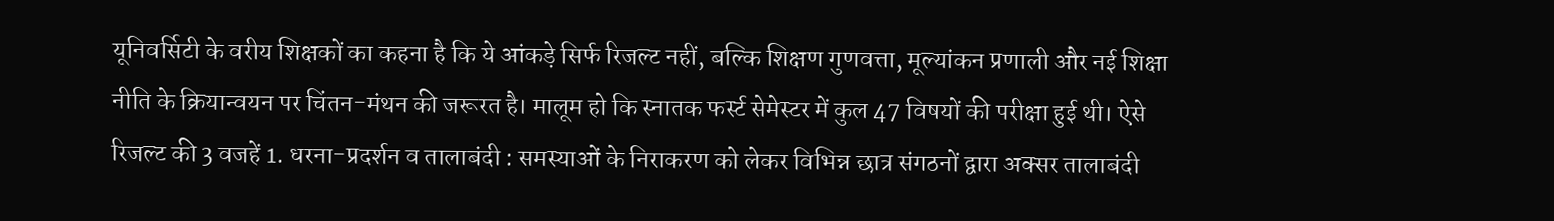यूनिवर्सिटी के वरीय शिक्षकों का कहना है कि ये आंकड़े सिर्फ रिजल्ट नहीं, बल्कि शिक्षण गुणवत्ता, मूल्यांकन प्रणाली और नई शिक्षा नीति के क्रियान्वयन पर चिंतन-मंथन की जरूरत है। मालूम हो कि स्नातक फर्स्ट सेमेस्टर में कुल 47 विषयों की परीक्षा हुई थी। ऐसे रिजल्ट की 3 वजहें 1. धरना-प्रदर्शन व तालाबंदी : समस्याओं के निराकरण को लेकर विभिन्न छात्र संगठनों द्वारा अक्सर तालाबंदी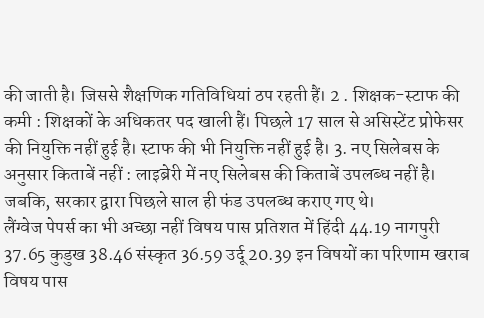की जाती है। जिससे शैक्षणिक गतिविधियां ठप रहती हैं। 2 . शिक्षक-स्टाफ की कमी : शिक्षकों के अधिकतर पद खाली हैं। पिछले 17 साल से असिस्टेंट प्रोफेसर की नियुक्ति नहीं हुई है। स्टाफ की भी नियुक्ति नहीं हुई है। 3. नए सिलेबस के अनुसार किताबें नहीं : लाइब्रेरी में नए सिलेबस की किताबें उपलब्ध नहीं है। जबकि, सरकार द्वारा पिछले साल ही फंड उपलब्ध कराए गए थे।
लैंग्वेज पेपर्स का भी अच्छा नहीं विषय पास प्रतिशत में हिंदी 44.19 नागपुरी 37.65 कुडुख 38.46 संस्कृत 36.59 उर्दू 20.39 इन विषयों का परिणाम खराब विषय पास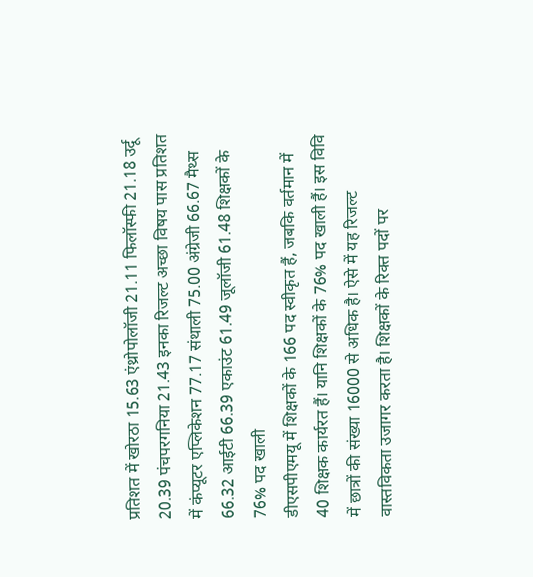प्रतिशत में खोरठा 15.63 एंथ्रोपोलॉजी 21.11 फिलॉस्फी 21.18 उर्दू 20.39 पंचपरगनिया 21.43 इनका रिजल्ट अच्छा विषय पास प्रतिशत में कंप्यूटर एप्लिकेशन 77.17 संथाली 75.00 अंग्रेजी 66.67 मैथ्स 66.32 आईटी 66.39 एकाउंट 61.49 जूलॉजी 61.48 शिक्षकों के 76% पद खाली
डीएसपीएमयू में शिक्षकों के 166 पद स्वीकृत हैं, जबकि वर्तमान में 40 शिक्षक कार्यरत हैं। यानि शिक्षकों के 76% पद खाली हैं। इस विवि में छात्रों की संख्या 16000 से अधिक है। ऐसे में यह रिजल्ट वास्तविकता उजागर करता है। शिक्षकों के रिक्त पदों पर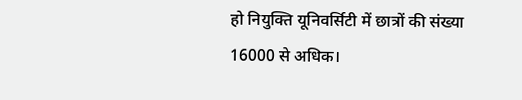हो नियुक्ति यूनिवर्सिटी में छात्रों की संख्या 16000 से अधिक।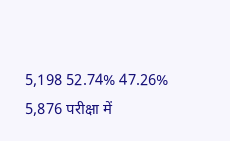5,198 52.74% 47.26% 5,876 परीक्षा में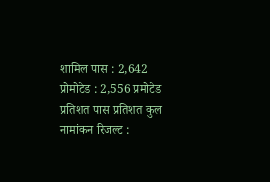शामिल पास : 2,642 प्रोमोटेड : 2,556 प्रमोटेड प्रतिशत पास प्रतिशत कुल नामांकन रिजल्ट :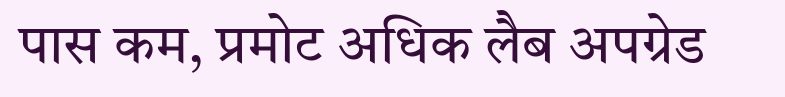पास कम, प्रमोट अधिक लैब अपग्रेड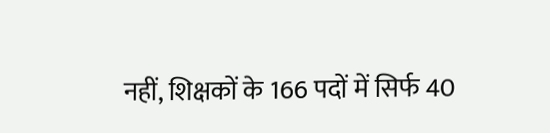नहीं, शिक्षकों के 166 पदों में सिर्फ 40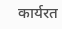कार्यरत